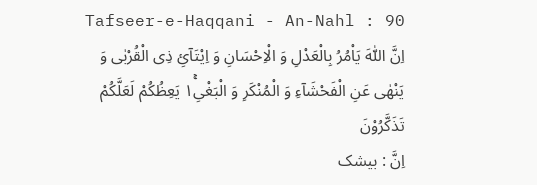Tafseer-e-Haqqani - An-Nahl : 90
اِنَّ اللّٰهَ یَاْمُرُ بِالْعَدْلِ وَ الْاِحْسَانِ وَ اِیْتَآئِ ذِی الْقُرْبٰى وَ یَنْهٰى عَنِ الْفَحْشَآءِ وَ الْمُنْكَرِ وَ الْبَغْیِ١ۚ یَعِظُكُمْ لَعَلَّكُمْ تَذَكَّرُوْنَ
اِنَّ : بیشک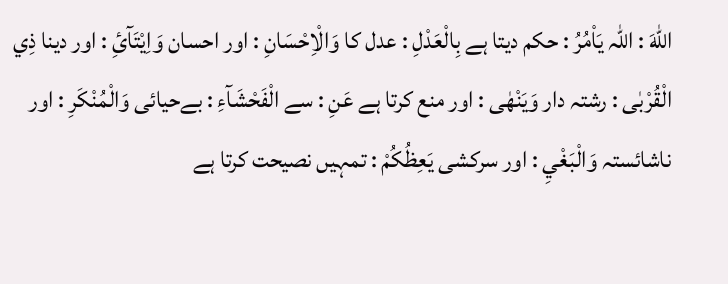اللّٰهَ : اللہ يَاْمُرُ : حکم دیتا ہے بِالْعَدْلِ : عدل کا وَالْاِحْسَانِ : اور احسان وَاِيْتَآئِ : اور دینا ذِي الْقُرْبٰى : رشتہ دار وَيَنْهٰى : اور منع کرتا ہے عَنِ : سے الْفَحْشَآءِ : بےحیائی وَالْمُنْكَرِ : اور ناشائستہ وَالْبَغْيِ : اور سرکشی يَعِظُكُمْ : تمہیں نصیحت کرتا ہے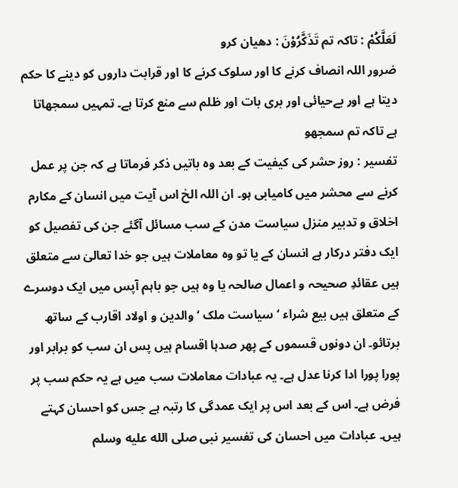لَعَلَّكُمْ : تاکہ تم تَذَكَّرُوْنَ : دھیان کرو
ضرور اللہ انصاف کرنے کا اور سلوک کرنے کا اور قرابت داروں کو دینے کا حکم دیتا ہے اور بےحیائی اور بری بات اور ظلم سے منع کرتا ہے۔ تمہیں سمجھاتا ہے تاکہ تم سمجھو
تفسیر : روز حشر کی کیفیت کے بعد وہ باتیں ذکر فرماتا ہے کہ جن پر عمل کرنے سے محشر میں کامیابی ہو۔ ان اللہ الخ اس آیت میں انسان کے مکارم اخلاق و تدبیر منزل سیاست مدن کے سب مسائل آگئے جن کی تفصیل کو ایک دفتر درکار ہے انسان کے یا تو وہ معاملات ہیں جو خدا تعالیٰ سے متعلق ہیں عقائدِ صحیحہ و اعمال صالحہ یا وہ ہیں جو باہم آپس میں ایک دوسرے کے متعلق ہیں بیع شراء ‘ سیاست ملک ‘ والدین و اولاد اقارب کے ساتھ برتائو۔ ان دونوں قسموں کے پھر صدہا اقسام ہیں پس ان سب کو برابر اور پورا پورا ادا کرنا عدل ہے۔ یہ عبادات معاملات سب میں ہے یہ حکم سب پر فرض ہے۔ اس کے بعد اس پر ایک عمدگی کا رتبہ ہے جس کو احسان کہتے ہیں۔ عبادات میں احسان کی تفسیر نبی صلى الله عليه وسلم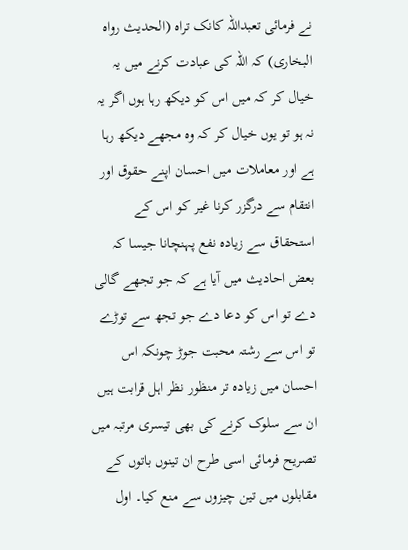نے فرمائی تعبداللہ کانک تراہ (الحدیث رواہ البخاری) کہ اللہ کی عبادت کرنے میں یہ خیال کر کہ میں اس کو دیکھ رہا ہوں اگر یہ نہ ہو تو یوں خیال کر کہ وہ مجھے دیکھ رہا ہے اور معاملات میں احسان اپنے حقوق اور انتقام سے درگزر کرنا غیر کو اس کے استحقاق سے زیادہ نفع پہنچانا جیسا کہ بعض احادیث میں آیا ہے کہ جو تجھے گالی دے تو اس کو دعا دے جو تجھ سے توڑے تو اس سے رشتہ محبت جوڑ چونکہ اس احسان میں زیادہ تر منظور نظر اہل قرابت ہیں ان سے سلوک کرنے کی بھی تیسری مرتبہ میں تصریح فرمائی اسی طرح ان تینوں باتوں کے مقابلوں میں تین چیزوں سے منع کیا۔ اول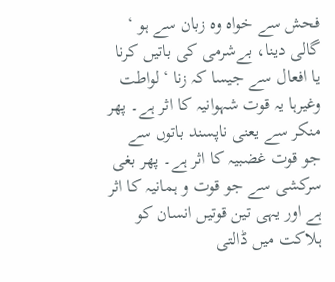فحش سے خواہ وہ زبان سے ہو ‘ گالی دینا، بےشرمی کی باتیں کرنا یا افعال سے جیسا کہ زنا ‘ لواطت وغیرہا یہ قوت شہوانیہ کا اثر ہے۔ پھر منکر سے یعنی ناپسند باتوں سے جو قوت غضبیہ کا اثر ہے۔ پھر بغی سرکشی سے جو قوت و ہمانیہ کا اثر ہے اور یہی تین قوتیں انسان کو ہلاکت میں ڈالتی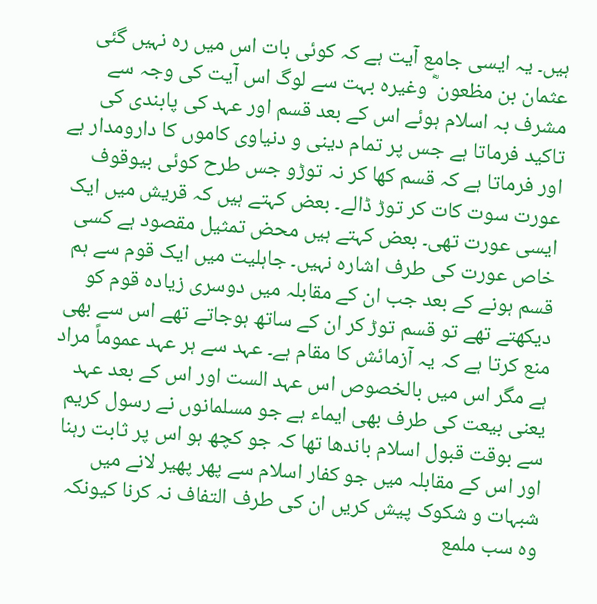ہیں۔ یہ ایسی جامع آیت ہے کہ کوئی بات اس میں رہ نہیں گئی عثمان بن مظعون ؓ وغیرہ بہت سے لوگ اس آیت کی وجہ سے مشرف بہ اسلام ہوئے اس کے بعد قسم اور عہد کی پابندی کی تاکید فرماتا ہے جس پر تمام دینی و دنیاوی کاموں کا دارومدار ہے اور فرماتا ہے کہ قسم کھا کر نہ توڑو جس طرح کوئی بیوقوف عورت سوت کات کر توڑ ڈالے۔ بعض کہتے ہیں کہ قریش میں ایک ایسی عورت تھی۔ بعض کہتے ہیں محض تمثیل مقصود ہے کسی خاص عورت کی طرف اشارہ نہیں۔ جاہلیت میں ایک قوم سے ہم قسم ہونے کے بعد جب ان کے مقابلہ میں دوسری زیادہ قوم کو دیکھتے تھے تو قسم توڑ کر ان کے ساتھ ہوجاتے تھے اس سے بھی منع کرتا ہے کہ یہ آزمائش کا مقام ہے۔ عہد سے ہر عہد عموماً مراد ہے مگر اس میں بالخصوص اس عہد الست اور اس کے بعد عہد یعنی بیعت کی طرف بھی ایماء ہے جو مسلمانوں نے رسول کریم سے بوقت قبول اسلام باندھا تھا کہ جو کچھ ہو اس پر ثابت رہنا اور اس کے مقابلہ میں جو کفار اسلام سے پھر پھیر لانے میں شبہات و شکوک پیش کریں ان کی طرف التفاف نہ کرنا کیونکہ وہ سب ملمع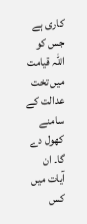کاری ہے جس کو اللہ قیامت میں تخت عدالت کے سامنے کھول دے گا۔ ان آیات میں کس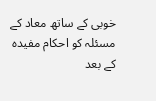خوبی کے ساتھ معاد کے مسئلہ کو احکام مفیدہ کے بعد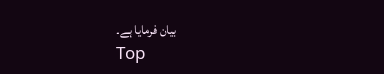بیان فرمایا ہے۔
Top